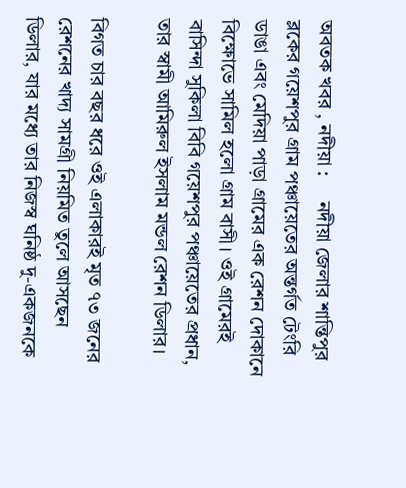অবতক খবর , নদীয়া :     নদীয়া জেলার শান্তিপুর ব্লকের গয়েশপুর গ্রাম পঞ্চায়েতের অন্তর্গত টেংরি ডাঙা এবং মেদিয়া পাড়া গ্রামের এক রেশন দোকানে বিক্ষোভে সামিল হলো গ্রাম বাসী। ওই গ্রামেরই বাসিন্দা সুকিলা বিবি গয়েশপুর পঞ্চায়েতের প্রধান, তার স্বামী আমিরুল ইসলাম মন্ডল রেশন ডিলার।

বিগত চার বছর ধরে ওই এলাকারই মৃত ৭৩ জনের রেশনের খাদ্য সামগ্রী নিয়মিত তুলে আসছেন ডিলার, যার মধ্যে তার নিজস্ব ঘনিষ্ঠ দু-একজনকে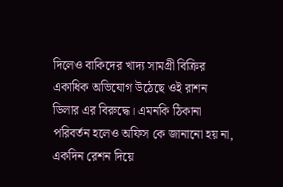দিলেও বাকিদের খাদ্য সামগ্রী বিক্রির একাধিক অভিযোগ উঠেছে ওই রাশন ডিলার এর বিরুদ্ধে। এমনকি ঠিকানা পরিবর্তন হলেও অফিস কে জানানো হয় না, একদিন রেশন দিয়ে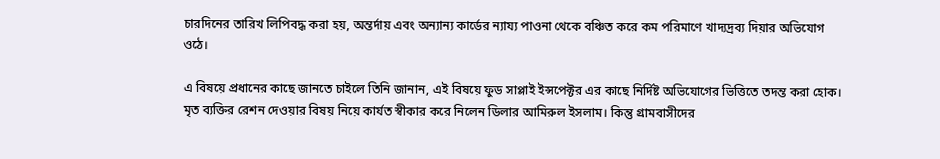চারদিনের তারিখ লিপিবদ্ধ করা হয়, অন্তর্দায় এবং অন্যান্য কার্ডের ন্যায্য পাওনা থেকে বঞ্চিত করে কম পরিমাণে খাদ্যদ্রব্য দিয়ার অভিযোগ ওঠে।

এ বিষয়ে প্রধানের কাছে জানতে চাইলে তিনি জানান, এই বিষয়ে ফুড সাপ্লাই ইন্সপেক্টর এর কাছে নির্দিষ্ট অভিযোগের ভিত্তিতে তদন্ত করা হোক। মৃত ব্যক্তির রেশন দেওয়ার বিষয় নিয়ে কার্যত স্বীকার করে নিলেন ডিলার আমিরুল ইসলাম। কিন্তু গ্রামবাসীদের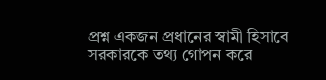প্রশ্ন একজন প্রধানের স্বামী হিসাবে সরকারকে তথ্য গোপন করে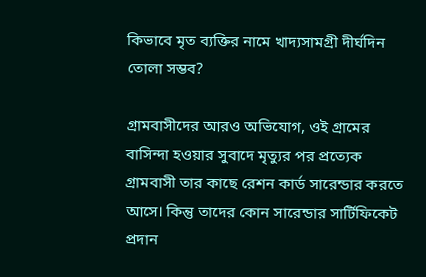কিভাবে মৃত ব্যক্তির নামে খাদ্যসামগ্রী দীর্ঘদিন তোলা সম্ভব?

গ্রামবাসীদের আরও অভিযোগ, ওই গ্রামের বাসিন্দা হওয়ার সুবাদে মৃত্যুর পর প্রত্যেক গ্রামবাসী তার কাছে রেশন কার্ড সারেন্ডার করতে আসে। কিন্তু তাদের কোন সারেন্ডার সার্টিফিকেট প্রদান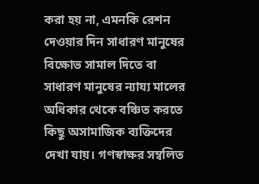করা হয় না, এমনকি রেশন দেওয়ার দিন সাধারণ মানুষের বিক্ষোভ সামাল দিতে বা সাধারণ মানুষের ন্যায্য মালের অধিকার থেকে বঞ্চিত করতে কিছু অসামাজিক ব্যক্তিদের দেখা যায়। গণস্বাক্ষর সম্বলিত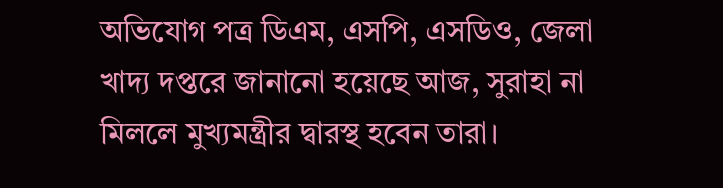অভিযোগ পত্র ডিএম, এসপি, এসডিও, জেলা খাদ্য দপ্তরে জানানো হয়েছে আজ, সুরাহা না মিললে মুখ্যমন্ত্রীর দ্বারস্থ হবেন তারা।